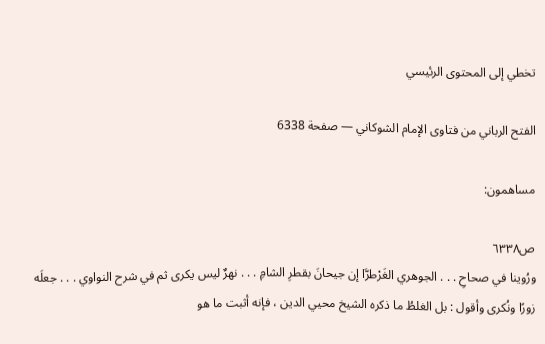تخطي إلى المحتوى الرئيسي

الفتح الرباني من فتاوى الإمام الشوكاني — صفحة 6338

مساهمون:

ص٦٣٣٨
ورُوينا في صحاحِ . . . الجوهري الغَرْطرَّا إن جيحانَ بقطرِ الشامِ . . . نهرٌ ليس يكرى ثم في شرح النواوي . . . جعلَه زورًا ونُكرى وأقول : بل الغلطُ ما ذكره الشيخ محيي الدين ، فإنه أثبت ما هو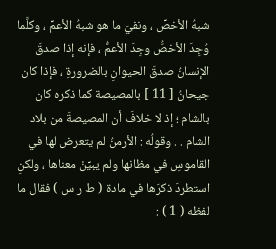شبهُ الأخصِّ ، ونفيَ ما هو شبهُ الأعمِّ ، وكلَّما وُجِدَ الأخصُّ وجِدَ الأعمُّ ، فإنه إذا صدقَ الإنسانُ صدقَ الحيوانِ بالضرورةِ ، فإذا كان جيحانُ [ 11 ] بالمصيصة كما ذكره كان بالشام ؛ إذ لا خلافَ أن المصيصةَ من بلاد الشام . . وقولُه : الأرمنُ لم يتعرض لها في القاموسِ في مظانها ولم يبيِّنْ معناها ، ولكنِ استطردَ ذكرَها في مادة ( ط ر س ) فقال ما لفظه ( 1 ) :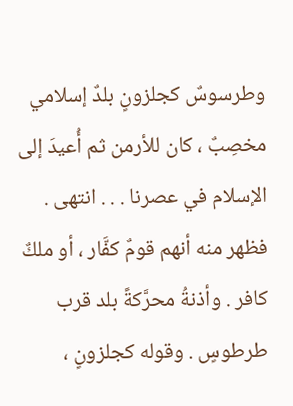وطرسوسٌ كجلزونٍ بلدٌ إسلامي مخصِبٌ ، كان للأرمن ثم أُعيدَ إلى الإسلام في عصرنا . . . انتهى . فظهر منه أنهم قومٌ كفَّار ، أو ملكٌ كافر . وأذنةُ محرَّكةً بلد قرب طرطوسٍ . وقوله كجلزونٍ ،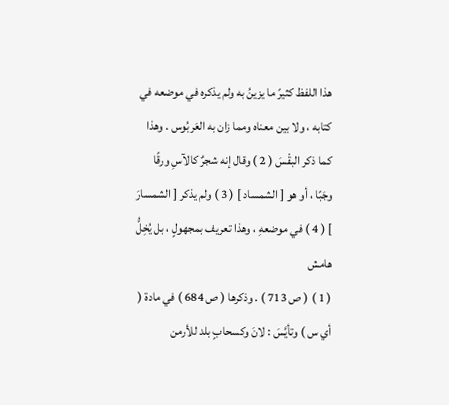هذا اللفظ كثيرً ما يزينُ به ولم يذكره في موضعه في كتابه ، ولا بين معناه ومما زان به العَربُوس . وهذا كما ذكر البقْسَ ( 2 ) وقال إنه شجرٌ كالآسِ ورقًا وجَبًا ، أو هو [ الشمساد ] ( 3 ) ولم يذكر [ الشمسارَ ] ( 4 ) في موضعهِ ، وهذا تعريف بمجهولٍ ، بل يُخِلُّ
هامش
( 1 ) ( ص 713 ) . وذكرها ( ص 684 ) في مادة ( أي س ) وتأيَّسَ : لانَ وكسحابٍ بلد للأرمن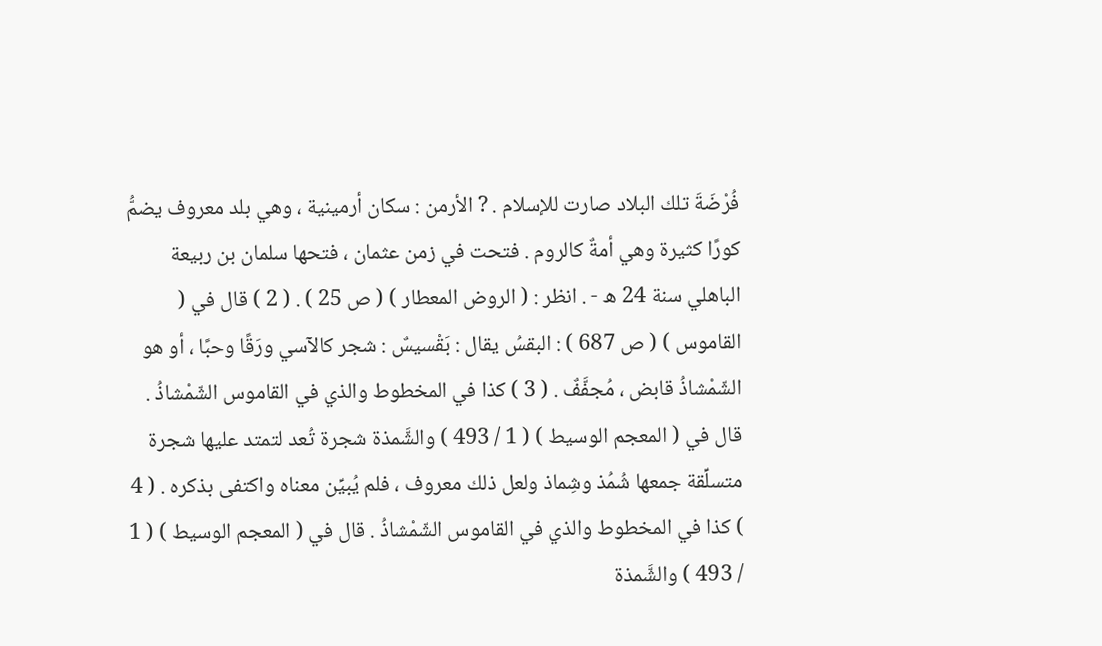فُرْضَةَ تلك البلاد صارت للإسلام . ? الأرمن : سكان أرمينية ، وهي بلد معروف يضمُّ كورًا كثيرة وهي أمةٌ كالروم . فتحت في زمن عثمان ، فتحها سلمان بن ربيعة الباهلي سنة 24 ه - . انظر : ( الروض المعطار ) ( ص 25 ) . ( 2 ) قال في ( القاموس ) ( ص 687 ) : البقسُ يقال : بَقْسيسٌ : شجر كالآسي ورَقًا وحبًا ، أو هو الشّمْشاذُ قابض ، مُجفَّفٌ . ( 3 ) كذا في المخطوط والذي في القاموس الشّمْشاذُ . قال في ( المعجم الوسيط ) ( 1 / 493 ) والشَّمذة شجرة تُعد لتمتد عليها شجرة متسلِّقة جمعها شُمُذ وشِماذ ولعل ذلك معروف ، فلم يُبيِّن معناه واكتفى بذكره . ( 4 ) كذا في المخطوط والذي في القاموس الشّمْشاذُ . قال في ( المعجم الوسيط ) ( 1 / 493 ) والشَّمذة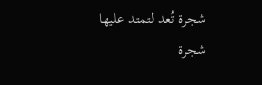شجرة تُعد لتمتد عليها شجرة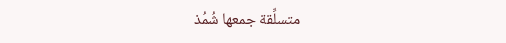متسلِّقة جمعها شُمُذ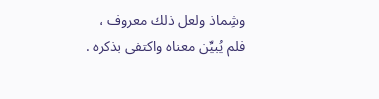وشِماذ ولعل ذلك معروف ، فلم يُبيِّن معناه واكتفى بذكره .